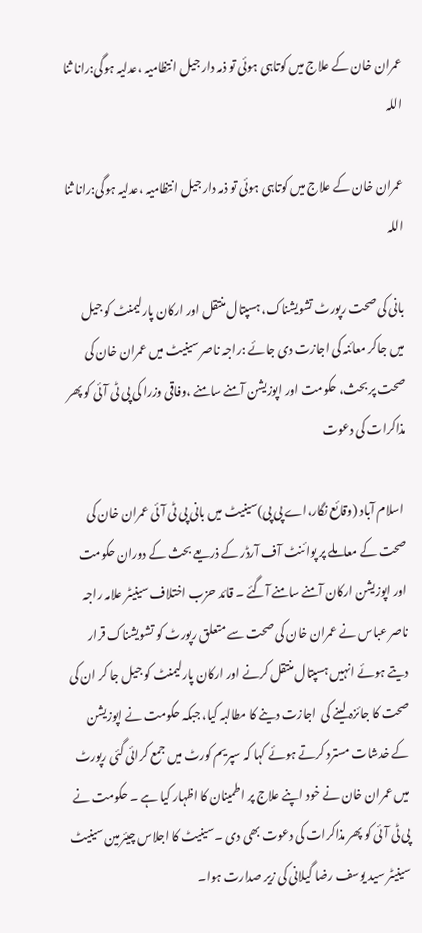عمران خان کے علاج میں کوتاہی ہوئی تو ذمہ دار جیل انتظامیہ ،عدلیہ ہوگی:رانا ثنا اللہ

عمران خان کے علاج میں کوتاہی ہوئی تو ذمہ دار جیل انتظامیہ ،عدلیہ ہوگی:رانا ثنا اللہ

بانی کی صحت رپورٹ تشویشناک، ہسپتال منتقل اور ارکان پارلیمنٹ کو جیل میں جاکر معائنہ کی اجازت دی جائے :راجہ ناصر سینیٹ میں عمران خان کی صحت پر بحث، حکومت اور اپوزیشن آمنے سامنے ،وفاقی وزرا کی پی ٹی آئی کو پھر مذاکرات کی دعوت

 اسلام آباد (وقائع نگار،اے پی پی)سینیٹ میں بانی پی ٹی آئی عمران خان کی صحت کے معاملے پر پوائنٹ آف آرڈر کے ذریعے بحث کے دوران حکومت اور اپوزیشن ارکان آمنے سامنے آگئے ۔ قائد حزب اختلاف سینیٹر علامہ راجہ ناصر عباس نے عمران خان کی صحت سے متعلق رپورٹ کو تشویشناک قرار دیتے ہوئے انہیں ہسپتال منتقل کرنے اور ارکان پارلیمنٹ کو جیل جا کر ان کی صحت کا جائزہ لینے کی  اجازت دینے کا مطالبہ کیا، جبکہ حکومت نے اپوزیشن کے خدشات مسترد کرتے ہوئے کہا کہ سپریم کورٹ میں جمع کرائی گئی رپورٹ میں عمران خان نے خود اپنے علاج پر اطمینان کا اظہار کیا ہے ۔ حکومت نے پی ٹی آئی کو پھر مذاکرات کی دعوت بھی دی ۔سینیٹ کا اجلاس چیئرمین سینیٹ سینیٹر سید یوسف رضا گیلانی کی زیر صدارت ہوا۔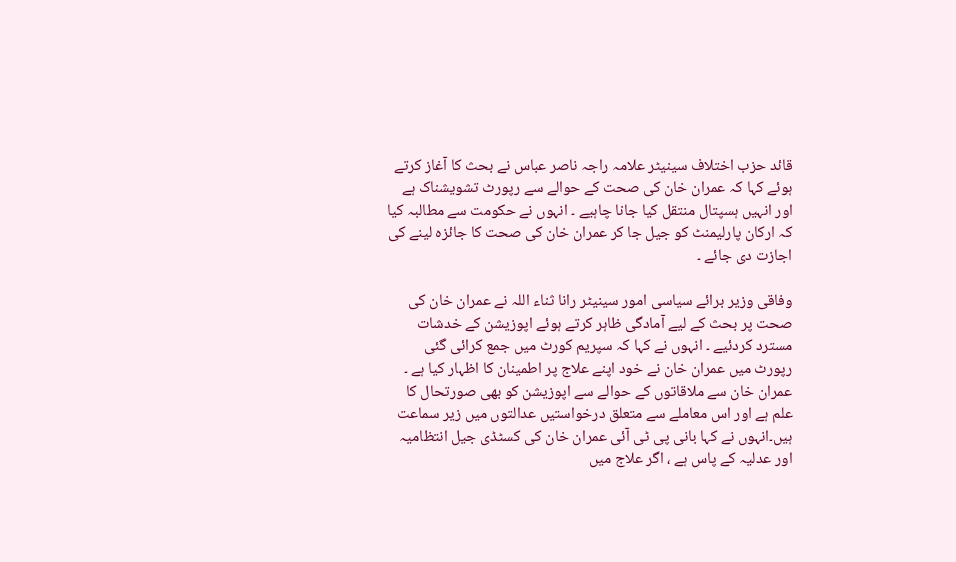قائد حزب اختلاف سینیٹر علامہ راجہ ناصر عباس نے بحث کا آغاز کرتے ہوئے کہا کہ عمران خان کی صحت کے حوالے سے رپورٹ تشویشناک ہے اور انہیں ہسپتال منتقل کیا جانا چاہیے ۔ انہوں نے حکومت سے مطالبہ کیا کہ ارکان پارلیمنٹ کو جیل جا کر عمران خان کی صحت کا جائزہ لینے کی اجازت دی جائے ۔

وفاقی وزیر برائے سیاسی امور سینیٹر رانا ثناء اللہ نے عمران خان کی صحت پر بحث کے لیے آمادگی ظاہر کرتے ہوئے اپوزیشن کے خدشات مسترد کردئیے ۔ انہوں نے کہا کہ سپریم کورٹ میں جمع کرائی گئی رپورٹ میں عمران خان نے خود اپنے علاج پر اطمینان کا اظہار کیا ہے ۔ عمران خان سے ملاقاتوں کے حوالے سے اپوزیشن کو بھی صورتحال کا علم ہے اور اس معاملے سے متعلق درخواستیں عدالتوں میں زیر سماعت ہیں۔انہوں نے کہا بانی پی ٹی آئی عمران خان کی کسٹڈی جیل انتظامیہ اور عدلیہ کے پاس ہے ، اگر علاج میں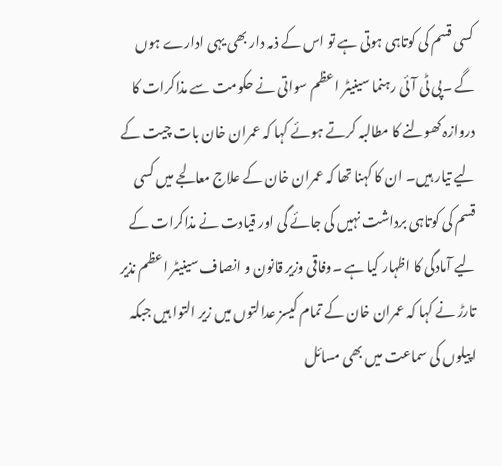کسی قسم کی کوتاہی ہوتی ہے تو اس کے ذمہ دار بھی یہی ادارے ہوں گے ۔پی ٹی آئی رہنما سینیٹر اعظم سواتی نے حکومت سے مذاکرات کا دروازہ کھولنے کا مطالبہ کرتے ہوئے کہا کہ عمران خان بات چیت کے لیے تیار ہیں۔ ان کا کہنا تھا کہ عمران خان کے علاج معالجے میں کسی قسم کی کوتاہی برداشت نہیں کی جائے گی اور قیادت نے مذاکرات کے لیے آمادگی کا اظہار کیا ہے ۔وفاقی وزیر قانون و انصاف سینیٹر اعظم نذیر تارڑ نے کہا کہ عمران خان کے تمام کیسز عدالتوں میں زیر التوا ہیں جبکہ اپیلوں کی سماعت میں بھی مسائل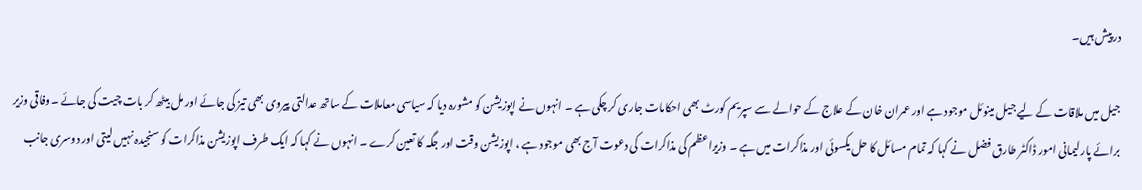درپیش ہیں۔

جیل میں ملاقات کے لیے جیل مینوئل موجود ہے اور عمران خان کے علاج کے حوالے سے سپریم کورٹ بھی احکامات جاری کر چکی ہے ۔ انہوں نے اپوزیشن کو مشورہ دیا کہ سیاسی معاملات کے ساتھ عدالتی پیروی بھی تیز کی جائے اور مل بیٹھ کر بات چیت کی جائے ۔وفاقی وزیر برائے پارلیمانی امور ڈاکٹر طارق فضل نے کہا کہ تمام مسائل کا حل یکسوئی اور مذاکرات میں ہے ۔ وزیراعظم کی مذاکرات کی دعوت آج بھی موجود ہے ، اپوزیشن وقت اور جگہ کا تعین کرے ۔ انہوں نے کہا کہ ایک طرف اپوزیشن مذاکرات کو سنجیدہ نہیں لیتی اور دوسری جانب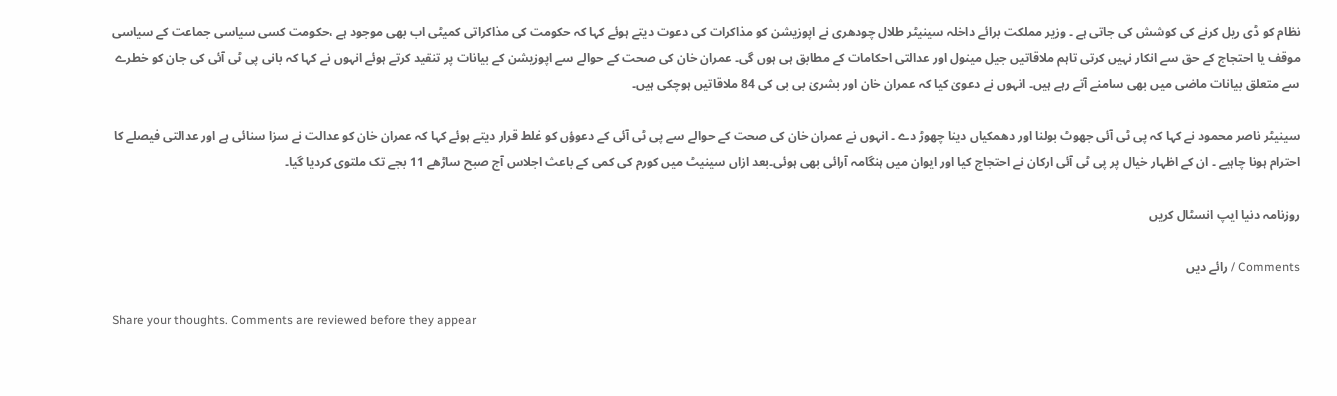نظام کو ڈی ریل کرنے کی کوشش کی جاتی ہے ۔ وزیر مملکت برائے داخلہ سینیٹر طلال چودھری نے اپوزیشن کو مذاکرات کی دعوت دیتے ہوئے کہا کہ حکومت کی مذاکراتی کمیٹی اب بھی موجود ہے ،حکومت کسی سیاسی جماعت کے سیاسی موقف یا احتجاج کے حق سے انکار نہیں کرتی تاہم ملاقاتیں جیل مینول اور عدالتی احکامات کے مطابق ہی ہوں گی۔ عمران خان کی صحت کے حوالے سے اپوزیشن کے بیانات پر تنقید کرتے ہوئے انہوں نے کہا کہ بانی پی ٹی آئی کی جان کو خطرے سے متعلق بیانات ماضی میں بھی سامنے آتے رہے ہیں۔ انہوں نے دعویٰ کیا کہ عمران خان اور بشریٰ بی بی کی 84 ملاقاتیں ہوچکی ہیں۔

سینیٹر ناصر محمود نے کہا کہ پی ٹی آئی جھوٹ بولنا اور دھمکیاں دینا چھوڑ دے ۔ انہوں نے عمران خان کی صحت کے حوالے سے پی ٹی آئی کے دعوؤں کو غلط قرار دیتے ہوئے کہا کہ عمران خان کو عدالت نے سزا سنائی ہے اور عدالتی فیصلے کا احترام ہونا چاہیے ۔ ان کے اظہار خیال پر پی ٹی آئی ارکان نے احتجاج کیا اور ایوان میں ہنگامہ آرائی بھی ہوئی۔بعد ازاں سینیٹ میں کورم کی کمی کے باعث اجلاس آج صبح ساڑھے 11 بجے تک ملتوی کردیا گیا۔

روزنامہ دنیا ایپ انسٹال کریں

Comments / رائے دیں

Share your thoughts. Comments are reviewed before they appear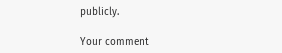publicly.

Your comment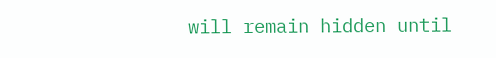will remain hidden until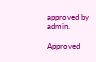approved by admin.

Approved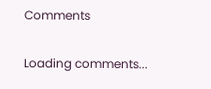Comments

Loading comments...